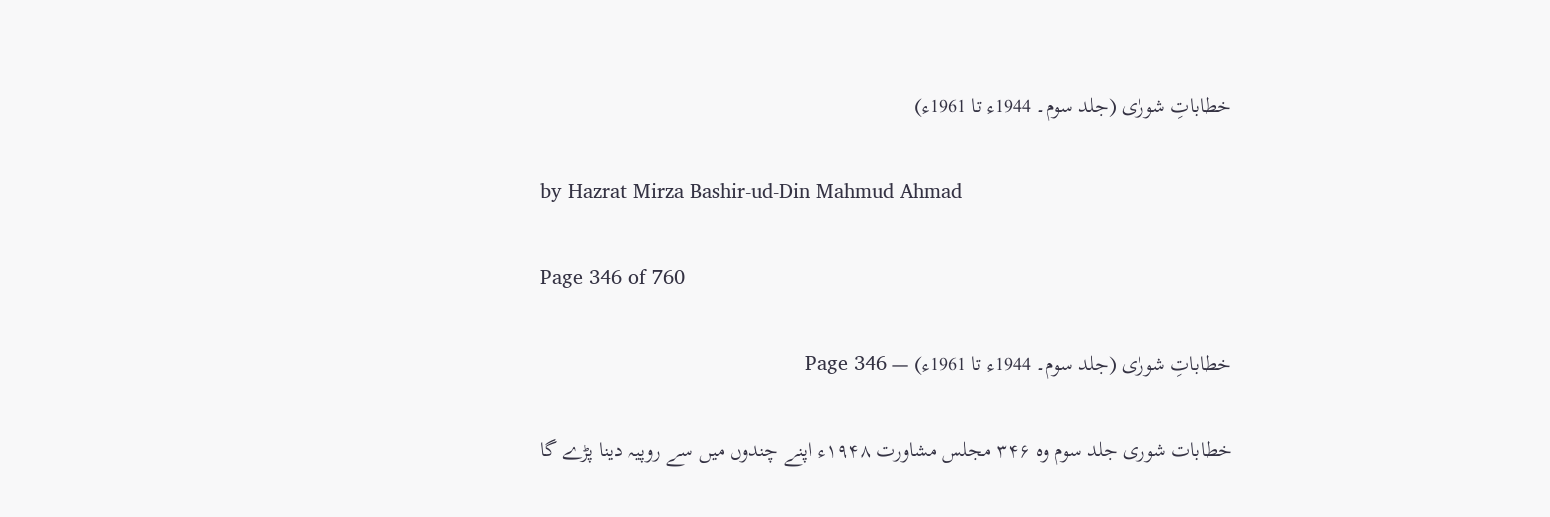خطاباتِ شورٰی (جلد سوم۔ 1944ء تا 1961ء)

by Hazrat Mirza Bashir-ud-Din Mahmud Ahmad

Page 346 of 760

خطاباتِ شورٰی (جلد سوم۔ 1944ء تا 1961ء) — Page 346

خطابات شوری جلد سوم وہ ۳۴۶ مجلس مشاورت ۱۹۴۸ء اپنے چندوں میں سے روپیہ دینا پڑے گا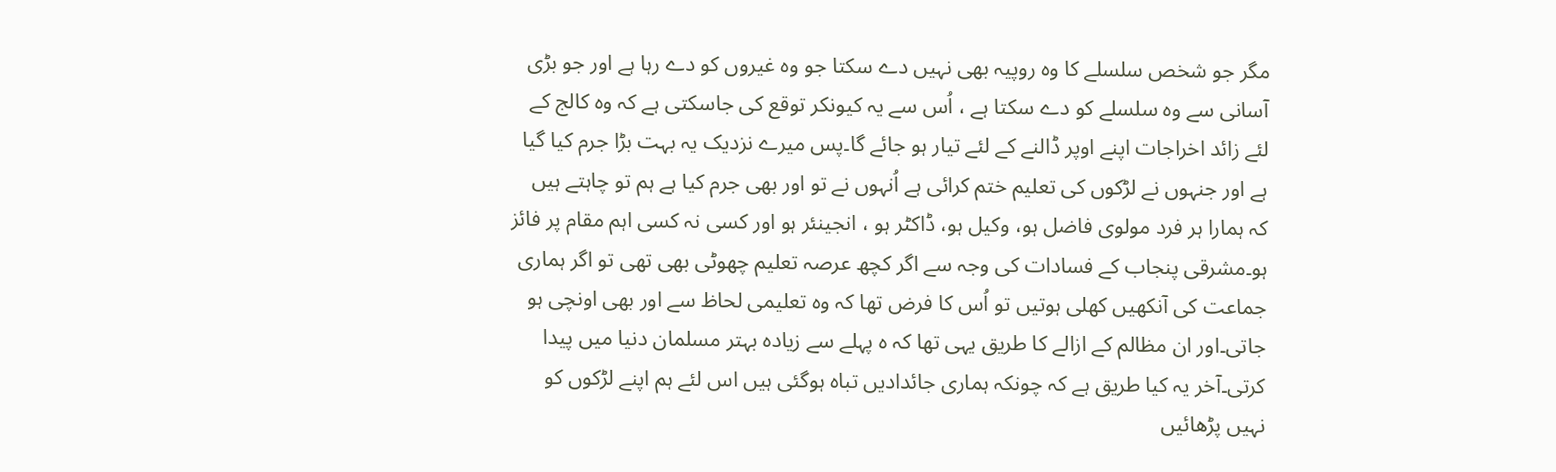مگر جو شخص سلسلے کا وہ روپیہ بھی نہیں دے سکتا جو وہ غیروں کو دے رہا ہے اور جو بڑی آسانی سے وہ سلسلے کو دے سکتا ہے ، اُس سے یہ کیونکر توقع کی جاسکتی ہے کہ وہ کالج کے لئے زائد اخراجات اپنے اوپر ڈالنے کے لئے تیار ہو جائے گا۔پس میرے نزدیک یہ بہت بڑا جرم کیا گیا ہے اور جنہوں نے لڑکوں کی تعلیم ختم کرائی ہے اُنہوں نے تو اور بھی جرم کیا ہے ہم تو چاہتے ہیں کہ ہمارا ہر فرد مولوی فاضل ہو، وکیل ہو، ڈاکٹر ہو ، انجینئر ہو اور کسی نہ کسی اہم مقام پر فائز ہو۔مشرقی پنجاب کے فسادات کی وجہ سے اگر کچھ عرصہ تعلیم چھوٹی بھی تھی تو اگر ہماری جماعت کی آنکھیں کھلی ہوتیں تو اُس کا فرض تھا کہ وہ تعلیمی لحاظ سے اور بھی اونچی ہو جاتی۔اور ان مظالم کے ازالے کا طریق یہی تھا کہ ہ پہلے سے زیادہ بہتر مسلمان دنیا میں پیدا کرتی۔آخر یہ کیا طریق ہے کہ چونکہ ہماری جائدادیں تباہ ہوگئی ہیں اس لئے ہم اپنے لڑکوں کو نہیں پڑھائیں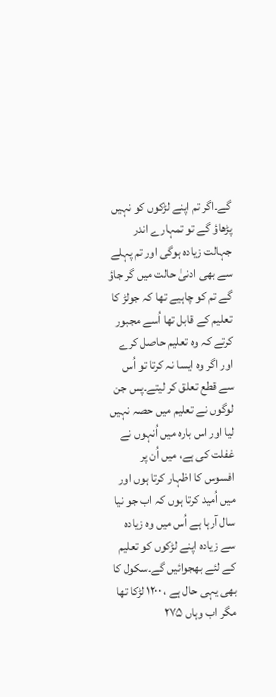گے۔اگر تم اپنے لڑکوں کو نہیں پڑھاؤ گے تو تمہارے اندر جہالت زیادہ ہوگی اور تم پہلے سے بھی ادنیٰ حالت میں گر جاؤ گے تم کو چاہیے تھا کہ جولڑ کا تعلیم کے قابل تھا اُسے مجبور کرتے کہ وہ تعلیم حاصل کرے اور اگر وہ ایسا نہ کرتا تو اُس سے قطع تعلق کر لیتے۔پس جن لوگوں نے تعلیم میں حصہ نہیں لیا اور اس بارہ میں اُنہوں نے غفلت کی ہے، میں اُن پر افسوس کا اظہار کرتا ہوں اور میں اُمید کرتا ہوں کہ اب جو نیا سال آرہا ہے اُس میں وہ زیادہ سے زیادہ اپنے لڑکوں کو تعلیم کے لئے بھجوائیں گے۔سکول کا بھی یہی حال ہے ، ۱۲۰۰ لڑکا تھا مگر اب وہاں ۲۷۵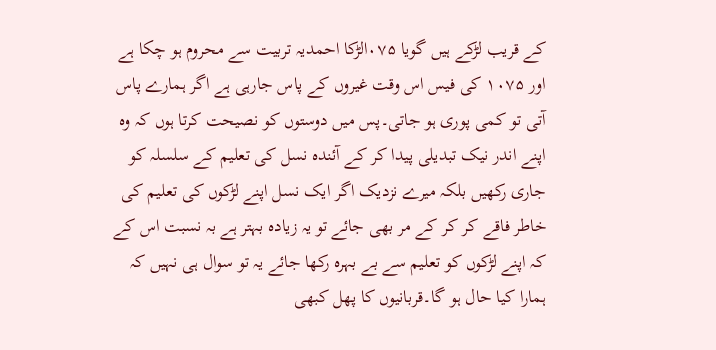کے قریب لڑکے ہیں گویا ۰۷۵الڑکا احمدیہ تربیت سے محروم ہو چکا ہے اور ۱۰۷۵ کی فیس اس وقت غیروں کے پاس جارہی ہے اگر ہمارے پاس آتی تو کمی پوری ہو جاتی۔پس میں دوستوں کو نصیحت کرتا ہوں کہ وہ اپنے اندر نیک تبدیلی پیدا کر کے آئندہ نسل کی تعلیم کے سلسلہ کو جاری رکھیں بلکہ میرے نزدیک اگر ایک نسل اپنے لڑکوں کی تعلیم کی خاطر فاقے کر کر کے مر بھی جائے تو یہ زیادہ بہتر ہے بہ نسبت اس کے کہ اپنے لڑکوں کو تعلیم سے بے بہرہ رکھا جائے یہ تو سوال ہی نہیں کہ ہمارا کیا حال ہو گا۔قربانیوں کا پھل کبھی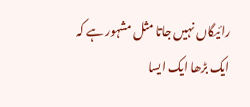رائیگاں نہیں جاتا مثل مشہور ہے کہ ایک بڑھا ایک ایسا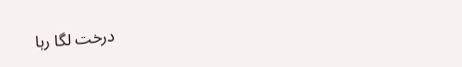درخت لگا رہا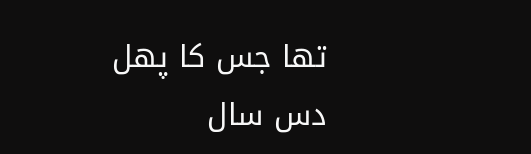تھا جس کا پھل دس سال